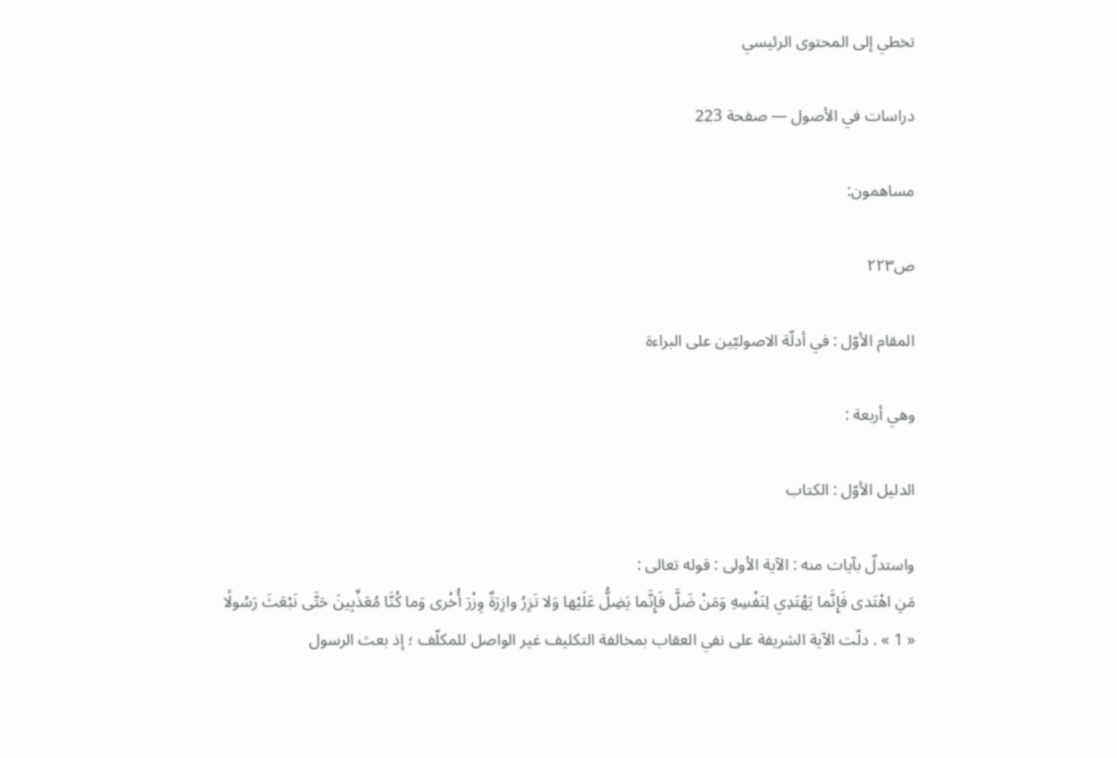تخطي إلى المحتوى الرئيسي

دراسات في الأصول — صفحة 223

مساهمون:

ص٢٢٣

المقام الأوّل : في أدلّة الاصوليّين على البراءة

وهي أربعة :

الدليل الأوّل : الكتاب

واستدلّ بآيات منه : الآية الأولى : قوله تعالى :
مَنِ اهْتَدى فَإِنَّما يَهْتَدِي لِنَفْسِهِ وَمَنْ ضَلَّ فَإِنَّما يَضِلُّ عَلَيْها وَلا تَزِرُ وازِرَةٌ وِزْرَ أُخْرى وَما كُنَّا مُعَذِّبِينَ حَتَّى نَبْعَثَ رَسُولًا
« 1 » . دلّت الآية الشريفة على نفي العقاب بمخالفة التكليف غير الواصل للمكلّف ؛ إذ بعث الرسول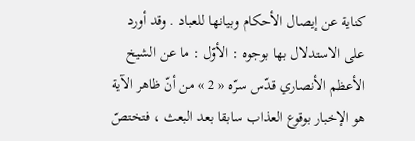كناية عن إيصال الأحكام وبيانها للعباد . وقد أورد على الاستدلال بها بوجوه : الأوّل : ما عن الشيخ الأعظم الأنصاري قدّس سرّه « 2 » من أنّ ظاهر الآية هو الإخبار بوقوع العذاب سابقا بعد البعث ، فتختصّ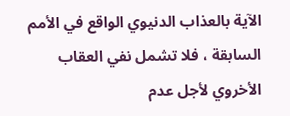الآية بالعذاب الدنيوي الواقع في الأمم السابقة ، فلا تشمل نفي العقاب الأخروي لأجل عدم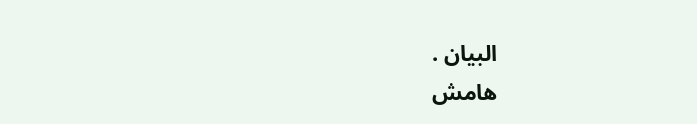البيان .
هامش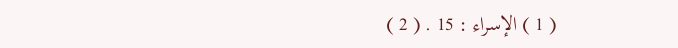( 1 ) الإسراء : 15 . ( 2 )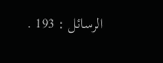الرسائل : 193 .